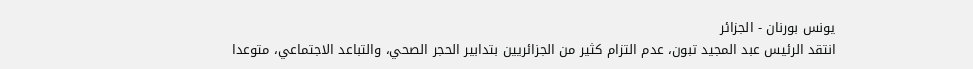يونس بورنان - الجزائر
انتقد الرئيس عبد المجيد تبون، عدم التزام كثير من الجزائريين بتدابير الحجر الصحي، والتباعد الاجتماعي، متوعدا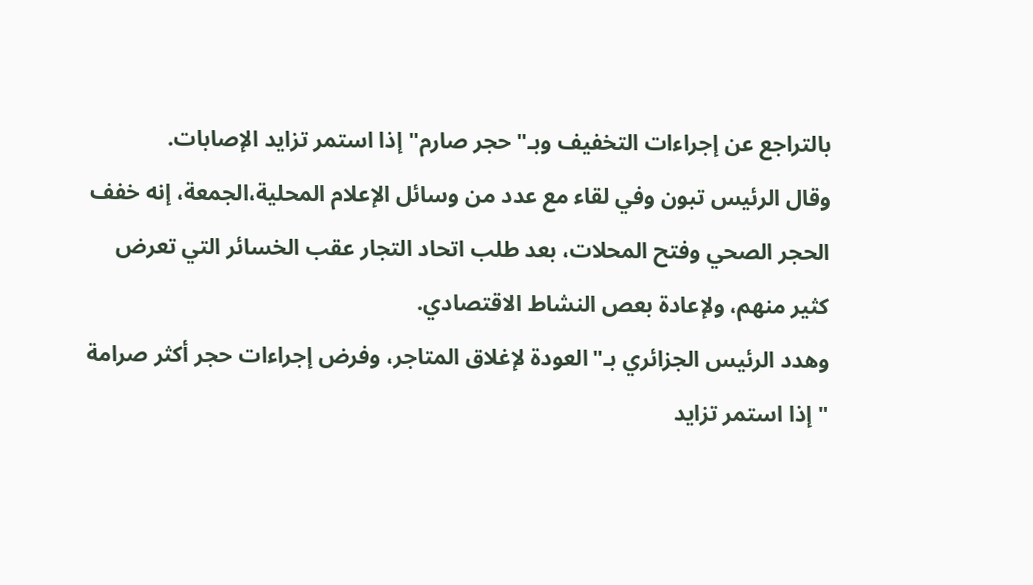بالتراجع عن إجراءات التخفيف وبـ"حجر صارم" إذا استمر تزايد الإصابات.
وقال الرئيس تبون وفي لقاء مع عدد من وسائل الإعلام المحلية،الجمعة، إنه خفف الحجر الصحي وفتح المحلات، بعد طلب اتحاد التجار عقب الخسائر التي تعرض كثير منهم، ولإعادة بعص النشاط الاقتصادي.
وهدد الرئيس الجزائري بـ"العودة لإغلاق المتاجر، وفرض إجراءات حجر أكثر صرامة "إذا استمر تزايد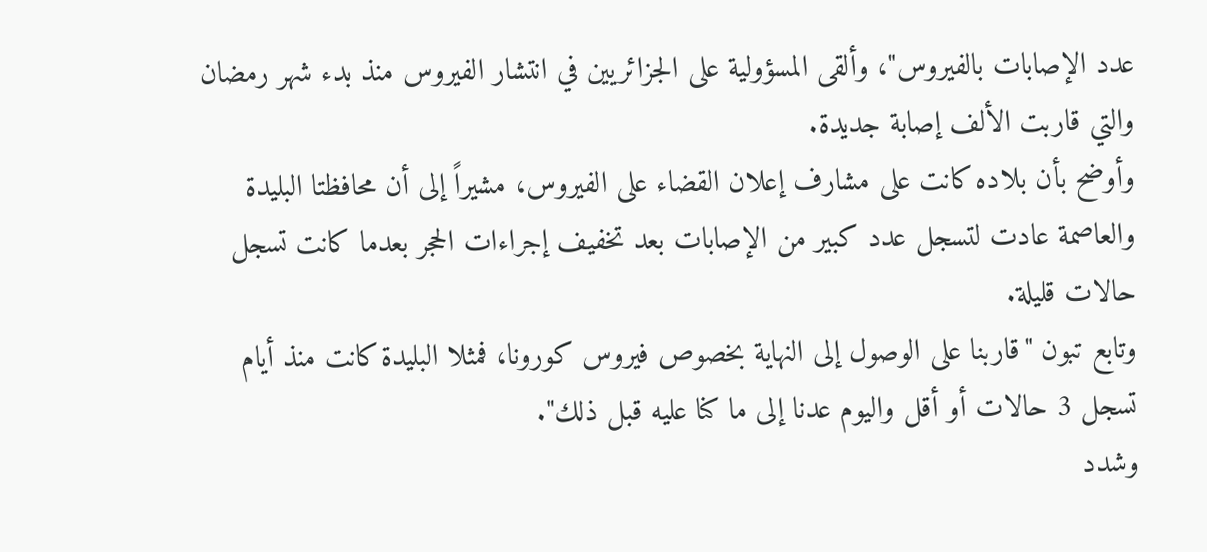عدد الإصابات بالفيروس"، وألقى المسؤولية على الجزائريين في انتشار الفيروس منذ بدء شهر رمضان والتي قاربت الألف إصابة جديدة.
وأوضح بأن بلاده كانت على مشارف إعلان القضاء على الفيروس، مشيراً إلى أن محافظتا البليدة والعاصمة عادت لتسجل عدد كبير من الإصابات بعد تخفيف إجراءات الحجر بعدما كانت تسجل حالات قليلة.
وتابع تبون "قاربنا على الوصول إلى النهاية بخصوص فيروس كورونا، فمثلا البليدة كانت منذ أيام تسجل 3 حالات أو أقل واليوم عدنا إلى ما كنا عليه قبل ذلك".
وشدد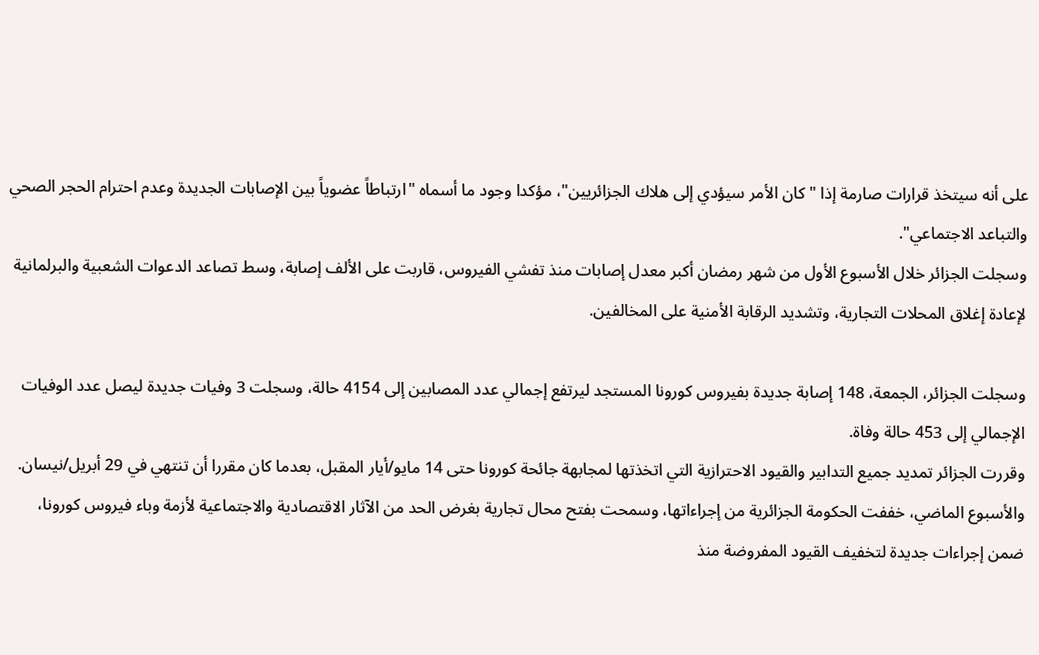على أنه سيتخذ قرارات صارمة إذا "كان الأمر سيؤدي إلى هلاك الجزائريين"، مؤكدا وجود ما أسماه "ارتباطاً عضوياً بين الإصابات الجديدة وعدم احترام الحجر الصحي والتباعد الاجتماعي".
وسجلت الجزائر خلال الأسبوع الأول من شهر رمضان أكبر معدل إصابات منذ تفشي الفيروس، قاربت على الألف إصابة، وسط تصاعد الدعوات الشعبية والبرلمانية لإعادة إغلاق المحلات التجارية، وتشديد الرقابة الأمنية على المخالفين.

وسجلت الجزائر، الجمعة، 148 إصابة جديدة بفيروس كورونا المستجد ليرتفع إجمالي عدد المصابين إلى 4154 حالة، وسجلت 3 وفيات جديدة ليصل عدد الوفيات الإجمالي إلى 453 حالة وفاة.
وقررت الجزائر تمديد جميع التدابير والقيود الاحترازية التي اتخذتها لمجابهة جائحة كورونا حتى 14 مايو/أيار المقبل، بعدما كان مقررا أن تنتهي في 29 أبريل/نيسان.
والأسبوع الماضي، خففت الحكومة الجزائرية من إجراءاتها، وسمحت بفتح محال تجارية بغرض الحد من الآثار الاقتصادية والاجتماعية لأزمة وباء فيروس كورونا، ضمن إجراءات جديدة لتخفيف القيود المفروضة منذ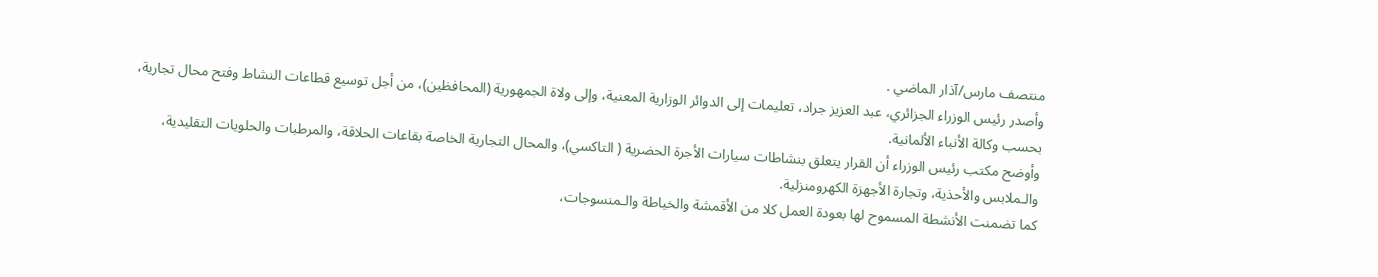منتصف مارس/آذار الماضي .
وأصدر رئيس الوزراء الجزائري، عبد العزيز جراد، تعليمات إلى الدوائر الوزارية المعنية، وإلى ولاة الجمهورية (المحافظين)، من أجل توسيع قطاعات النشاط وفتح محال تجارية، بحسب وكالة الأنباء الألمانية.
وأوضح مكتب رئيس الوزراء أن القرار يتعلق بنشاطات سيارات الأجرة الحضرية ( التاكسي)، والمحال التجارية الخاصة بقاعات الحلاقة، والمرطبات والحلويات التقليدية، والـملابس والأحذية، وتجارة الأجهزة الكهرومنزلية.
كما تضمنت الأنشطة المسموح لها بعودة العمل كلا من الأقمشة والخياطة والـمنسوجات،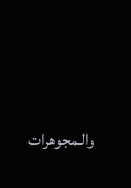والـمجوهرات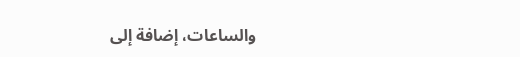والساعات، إضافة إلى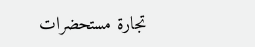تجارة مستحضرات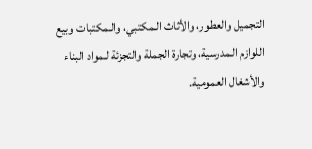التجميل والعطور، والأثاث الـمكتبي، والـمكتبات وبيع اللوازم الـمدرسية، وتجارة الجملة والتجزئة لـمواد البناء والأشغال العمومية.